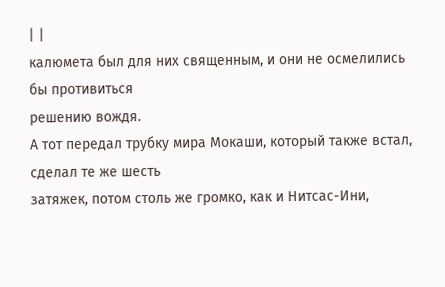| |
калюмета был для них священным, и они не осмелились бы противиться
решению вождя.
А тот передал трубку мира Мокаши, который также встал, сделал те же шесть
затяжек, потом столь же громко, как и Нитсас-Ини,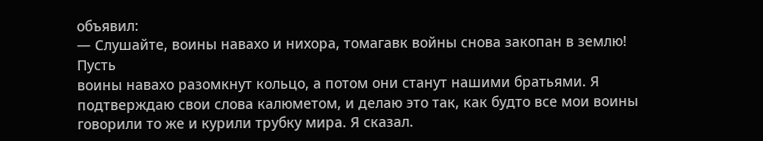объявил:
— Слушайте, воины навахо и нихора, томагавк войны снова закопан в землю! Пусть
воины навахо разомкнут кольцо, а потом они станут нашими братьями. Я
подтверждаю свои слова калюметом, и делаю это так, как будто все мои воины
говорили то же и курили трубку мира. Я сказал.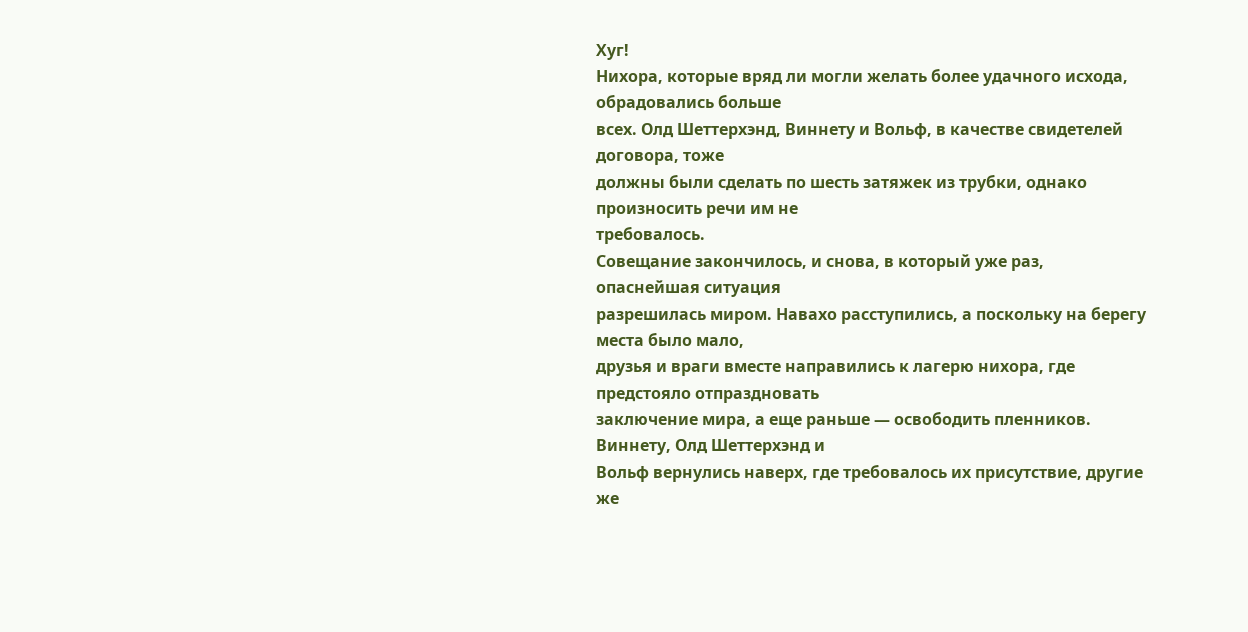Хуг!
Нихора, которые вряд ли могли желать более удачного исхода, обрадовались больше
всех. Олд Шеттерхэнд, Виннету и Вольф, в качестве свидетелей договора, тоже
должны были сделать по шесть затяжек из трубки, однако произносить речи им не
требовалось.
Совещание закончилось, и снова, в который уже раз, опаснейшая ситуация
разрешилась миром. Навахо расступились, а поскольку на берегу места было мало,
друзья и враги вместе направились к лагерю нихора, где предстояло отпраздновать
заключение мира, а еще раньше — освободить пленников. Виннету, Олд Шеттерхэнд и
Вольф вернулись наверх, где требовалось их присутствие, другие же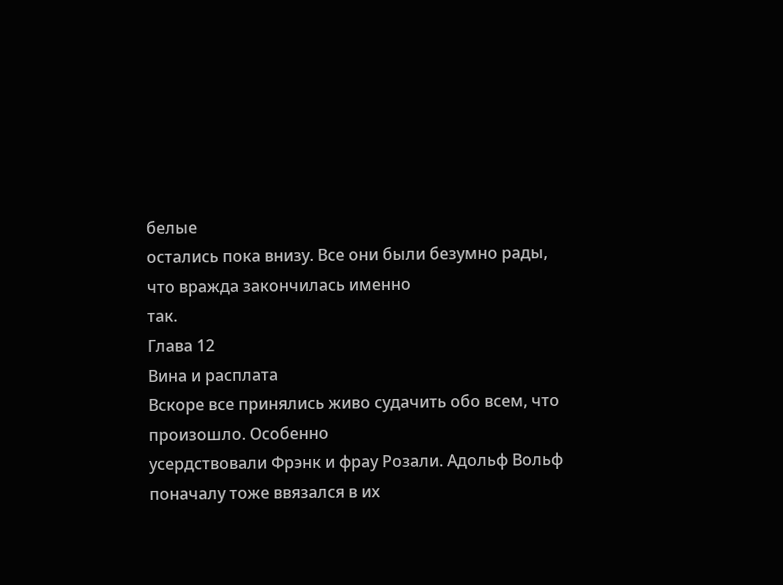белые
остались пока внизу. Все они были безумно рады, что вражда закончилась именно
так.
Глава 12
Вина и расплата
Вскоре все принялись живо судачить обо всем, что произошло. Особенно
усердствовали Фрэнк и фрау Розали. Адольф Вольф поначалу тоже ввязался в их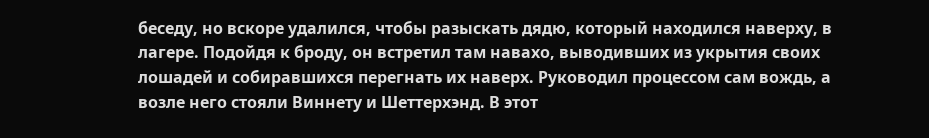беседу, но вскоре удалился, чтобы разыскать дядю, который находился наверху, в
лагере. Подойдя к броду, он встретил там навахо, выводивших из укрытия своих
лошадей и собиравшихся перегнать их наверх. Руководил процессом сам вождь, а
возле него стояли Виннету и Шеттерхэнд. В этот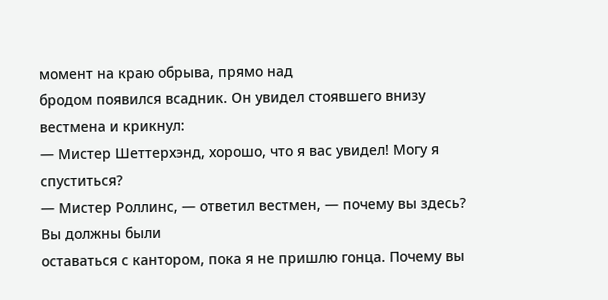момент на краю обрыва, прямо над
бродом появился всадник. Он увидел стоявшего внизу вестмена и крикнул:
— Мистер Шеттерхэнд, хорошо, что я вас увидел! Могу я спуститься?
— Мистер Роллинс, — ответил вестмен, — почему вы здесь? Вы должны были
оставаться с кантором, пока я не пришлю гонца. Почему вы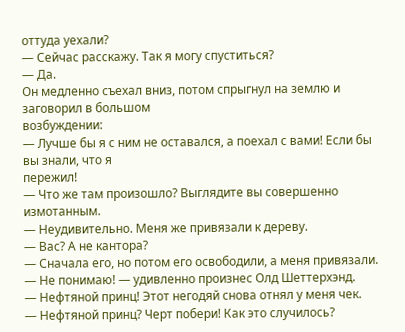оттуда уехали?
— Сейчас расскажу. Так я могу спуститься?
— Да.
Он медленно съехал вниз, потом спрыгнул на землю и заговорил в большом
возбуждении:
— Лучше бы я с ним не оставался, а поехал с вами! Если бы вы знали, что я
пережил!
— Что же там произошло? Выглядите вы совершенно измотанным.
— Неудивительно. Меня же привязали к дереву.
— Вас? А не кантора?
— Сначала его, но потом его освободили, а меня привязали.
— Не понимаю! — удивленно произнес Олд Шеттерхэнд.
— Нефтяной принц! Этот негодяй снова отнял у меня чек.
— Нефтяной принц? Черт побери! Как это случилось?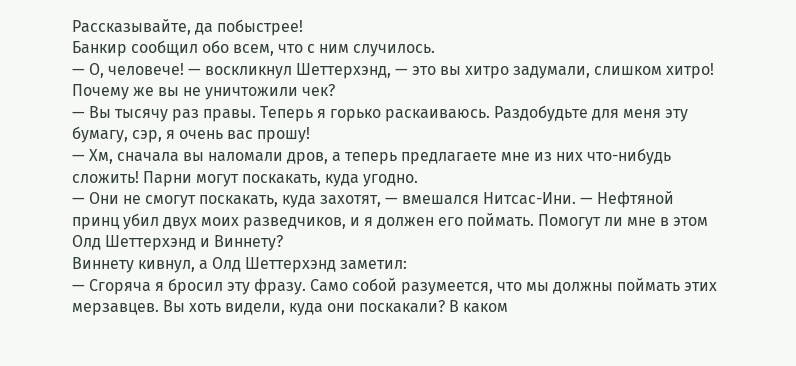Рассказывайте, да побыстрее!
Банкир сообщил обо всем, что с ним случилось.
— О, человече! — воскликнул Шеттерхэнд, — это вы хитро задумали, слишком хитро!
Почему же вы не уничтожили чек?
— Вы тысячу раз правы. Теперь я горько раскаиваюсь. Раздобудьте для меня эту
бумагу, сэр, я очень вас прошу!
— Хм, сначала вы наломали дров, а теперь предлагаете мне из них что-нибудь
сложить! Парни могут поскакать, куда угодно.
— Они не смогут поскакать, куда захотят, — вмешался Нитсас-Ини. — Нефтяной
принц убил двух моих разведчиков, и я должен его поймать. Помогут ли мне в этом
Олд Шеттерхэнд и Виннету?
Виннету кивнул, а Олд Шеттерхэнд заметил:
— Сгоряча я бросил эту фразу. Само собой разумеется, что мы должны поймать этих
мерзавцев. Вы хоть видели, куда они поскакали? В каком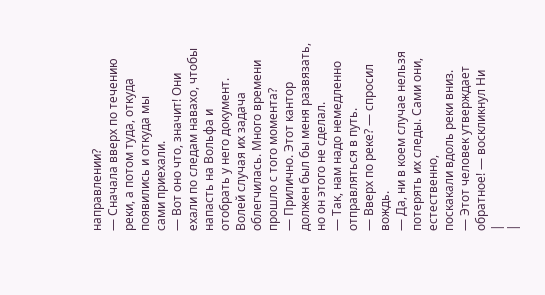направлении?
— Сначала вверх по течению реки, а потом туда, откуда появились и откуда мы
сами приехали.
— Вот оно что, значит! Они ехали по следам навахо, чтобы напасть на Вольфа и
отобрать у него документ. Волей случая их задача облегчилась. Много времени
прошло с того момента?
— Прилично. Этот кантор должен был бы меня развязать, но он этого не сделал.
— Так, нам надо немедленно отправляться в путь.
— Вверх по реке? — спросил вождь.
— Да, ни в коем случае нельзя потерять их следы. Сами они, естественно,
поскакали вдоль реки вниз.
— Этот человек утверждает обратное! — воскликнул Ни
|
|